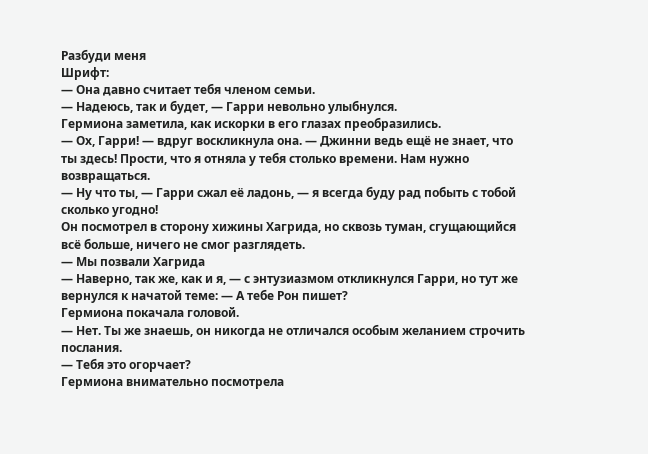Разбуди меня
Шрифт:
— Она давно считает тебя членом семьи.
— Надеюсь, так и будет, — Гарри невольно улыбнулся.
Гермиона заметила, как искорки в его глазах преобразились.
— Ох, Гарри! — вдруг воскликнула она. — Джинни ведь ещё не знает, что ты здесь! Прости, что я отняла у тебя столько времени. Нам нужно возвращаться.
— Ну что ты, — Гарри сжал её ладонь, — я всегда буду рад побыть с тобой сколько угодно!
Он посмотрел в сторону хижины Хагрида, но сквозь туман, сгущающийся всё больше, ничего не смог разглядеть.
— Мы позвали Хагрида
— Наверно, так же, как и я, — с энтузиазмом откликнулся Гарри, но тут же вернулся к начатой теме: — А тебе Рон пишет?
Гермиона покачала головой.
— Нет. Ты же знаешь, он никогда не отличался особым желанием строчить послания.
— Тебя это огорчает?
Гермиона внимательно посмотрела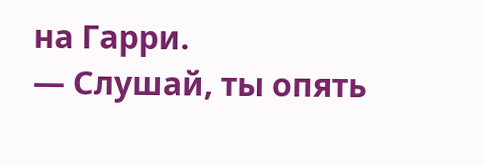на Гарри.
— Слушай, ты опять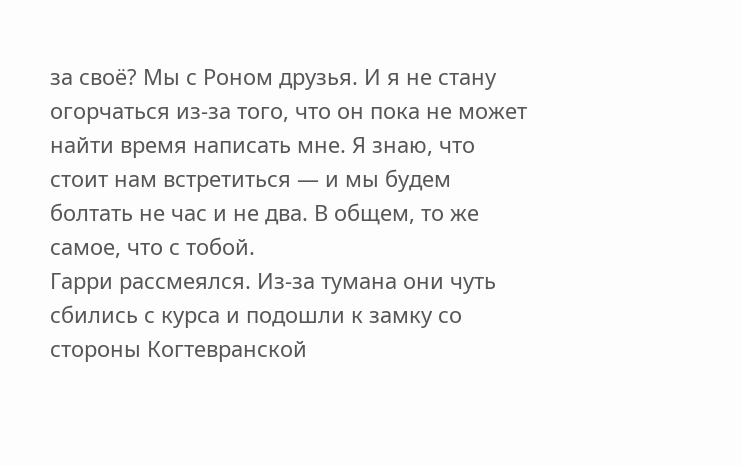за своё? Мы с Роном друзья. И я не стану огорчаться из-за того, что он пока не может найти время написать мне. Я знаю, что стоит нам встретиться — и мы будем болтать не час и не два. В общем, то же самое, что с тобой.
Гарри рассмеялся. Из-за тумана они чуть сбились с курса и подошли к замку со стороны Когтевранской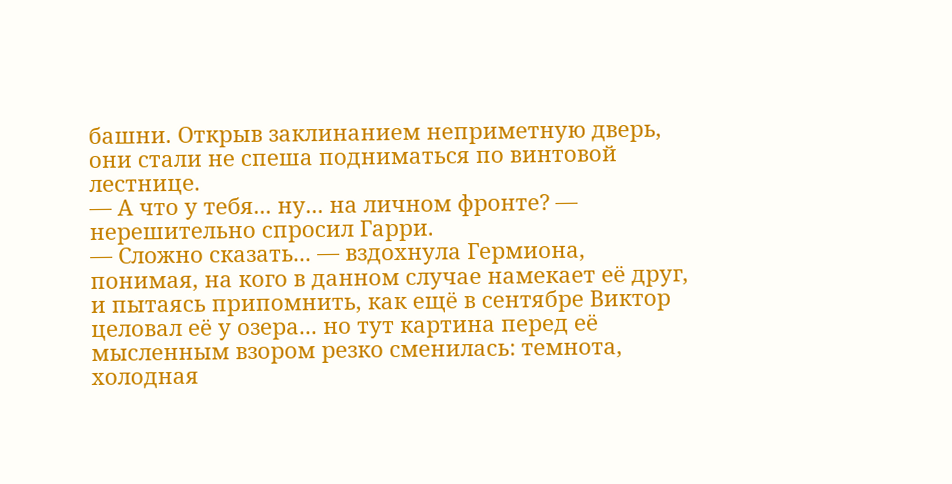башни. Открыв заклинанием неприметную дверь, они стали не спеша подниматься по винтовой лестнице.
— А что у тебя... ну... на личном фронте? — нерешительно спросил Гарри.
— Сложно сказать... — вздохнула Гермиона, понимая, на кого в данном случае намекает её друг, и пытаясь припомнить, как ещё в сентябре Виктор целовал её у озера... но тут картина перед её мысленным взором резко сменилась: темнота, холодная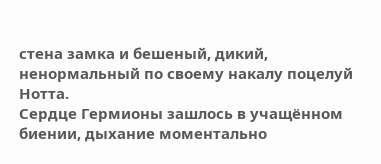стена замка и бешеный, дикий, ненормальный по своему накалу поцелуй Нотта.
Сердце Гермионы зашлось в учащённом биении, дыхание моментально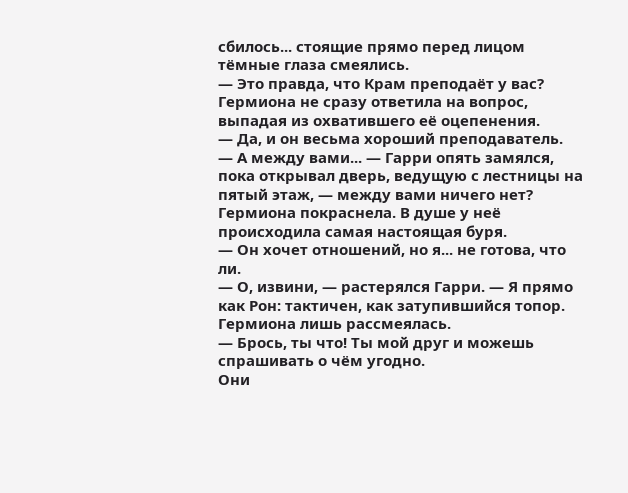сбилось... стоящие прямо перед лицом тёмные глаза смеялись.
— Это правда, что Крам преподаёт у вас?
Гермиона не сразу ответила на вопрос, выпадая из охватившего её оцепенения.
— Да, и он весьма хороший преподаватель.
— А между вами... — Гарри опять замялся, пока открывал дверь, ведущую с лестницы на пятый этаж, — между вами ничего нет?
Гермиона покраснела. В душе у неё происходила самая настоящая буря.
— Он хочет отношений, но я... не готова, что ли.
— О, извини, — растерялся Гарри. — Я прямо как Рон: тактичен, как затупившийся топор.
Гермиона лишь рассмеялась.
— Брось, ты что! Ты мой друг и можешь спрашивать о чём угодно.
Они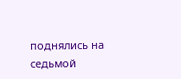поднялись на седьмой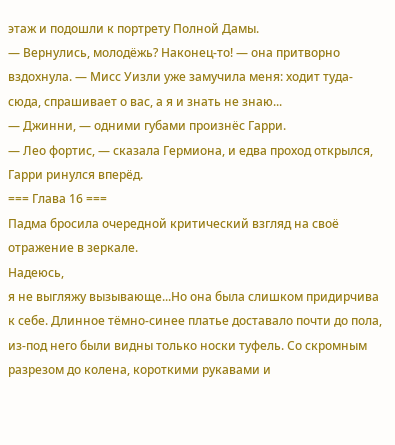этаж и подошли к портрету Полной Дамы.
— Вернулись, молодёжь? Наконец-то! — она притворно вздохнула. — Мисс Уизли уже замучила меня: ходит туда-сюда, спрашивает о вас, а я и знать не знаю...
— Джинни, — одними губами произнёс Гарри.
— Лео фортис, — сказала Гермиона, и едва проход открылся, Гарри ринулся вперёд.
=== Глава 16 ===
Падма бросила очередной критический взгляд на своё отражение в зеркале.
Надеюсь,
я не выгляжу вызывающе...Но она была слишком придирчива к себе. Длинное тёмно-синее платье доставало почти до пола, из-под него были видны только носки туфель. Со скромным разрезом до колена, короткими рукавами и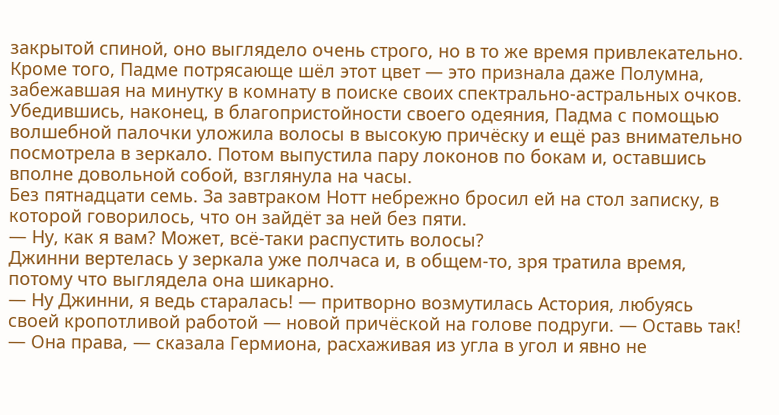закрытой спиной, оно выглядело очень строго, но в то же время привлекательно. Кроме того, Падме потрясающе шёл этот цвет — это признала даже Полумна, забежавшая на минутку в комнату в поиске своих спектрально-астральных очков.
Убедившись, наконец, в благопристойности своего одеяния, Падма с помощью волшебной палочки уложила волосы в высокую причёску и ещё раз внимательно посмотрела в зеркало. Потом выпустила пару локонов по бокам и, оставшись вполне довольной собой, взглянула на часы.
Без пятнадцати семь. За завтраком Нотт небрежно бросил ей на стол записку, в которой говорилось, что он зайдёт за ней без пяти.
— Ну, как я вам? Может, всё-таки распустить волосы?
Джинни вертелась у зеркала уже полчаса и, в общем-то, зря тратила время, потому что выглядела она шикарно.
— Ну Джинни, я ведь старалась! — притворно возмутилась Астория, любуясь своей кропотливой работой — новой причёской на голове подруги. — Оставь так!
— Она права, — сказала Гермиона, расхаживая из угла в угол и явно не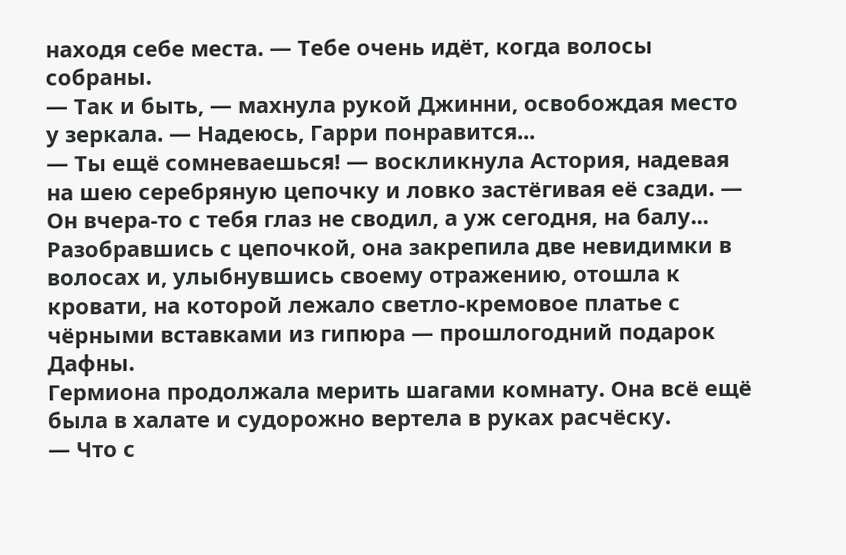находя себе места. — Тебе очень идёт, когда волосы собраны.
— Так и быть, — махнула рукой Джинни, освобождая место у зеркала. — Надеюсь, Гарри понравится...
— Ты ещё сомневаешься! — воскликнула Астория, надевая на шею серебряную цепочку и ловко застёгивая её сзади. — Он вчера-то с тебя глаз не сводил, а уж сегодня, на балу...
Разобравшись с цепочкой, она закрепила две невидимки в волосах и, улыбнувшись своему отражению, отошла к кровати, на которой лежало светло-кремовое платье с чёрными вставками из гипюра — прошлогодний подарок Дафны.
Гермиона продолжала мерить шагами комнату. Она всё ещё была в халате и судорожно вертела в руках расчёску.
— Что с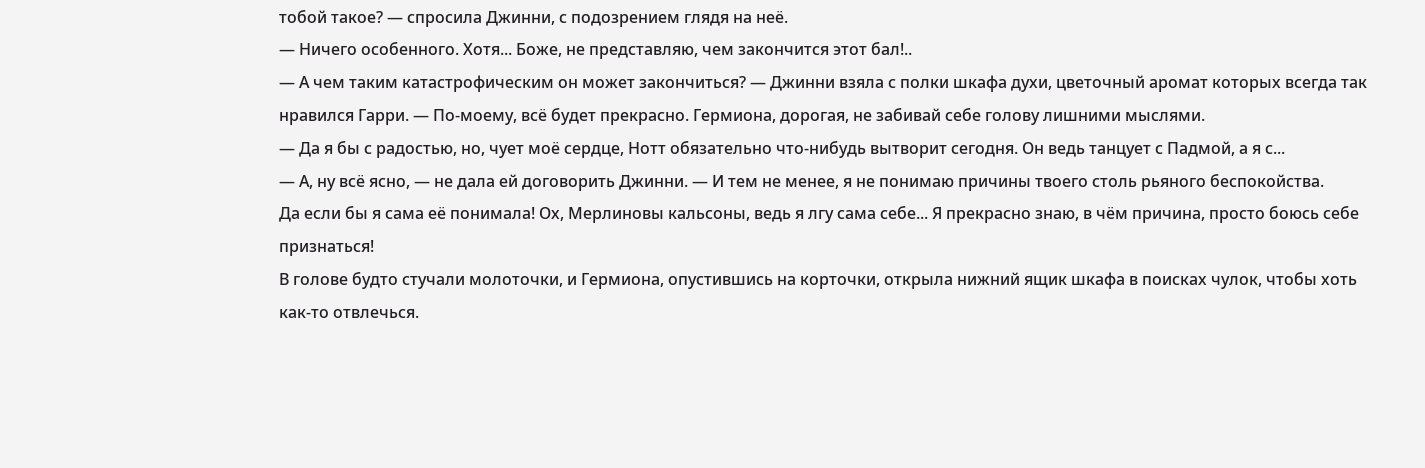тобой такое? — спросила Джинни, с подозрением глядя на неё.
— Ничего особенного. Хотя... Боже, не представляю, чем закончится этот бал!..
— А чем таким катастрофическим он может закончиться? — Джинни взяла с полки шкафа духи, цветочный аромат которых всегда так нравился Гарри. — По-моему, всё будет прекрасно. Гермиона, дорогая, не забивай себе голову лишними мыслями.
— Да я бы с радостью, но, чует моё сердце, Нотт обязательно что-нибудь вытворит сегодня. Он ведь танцует с Падмой, а я с...
— А, ну всё ясно, — не дала ей договорить Джинни. — И тем не менее, я не понимаю причины твоего столь рьяного беспокойства.
Да если бы я сама её понимала! Ох, Мерлиновы кальсоны, ведь я лгу сама себе... Я прекрасно знаю, в чём причина, просто боюсь себе признаться!
В голове будто стучали молоточки, и Гермиона, опустившись на корточки, открыла нижний ящик шкафа в поисках чулок, чтобы хоть как-то отвлечься.